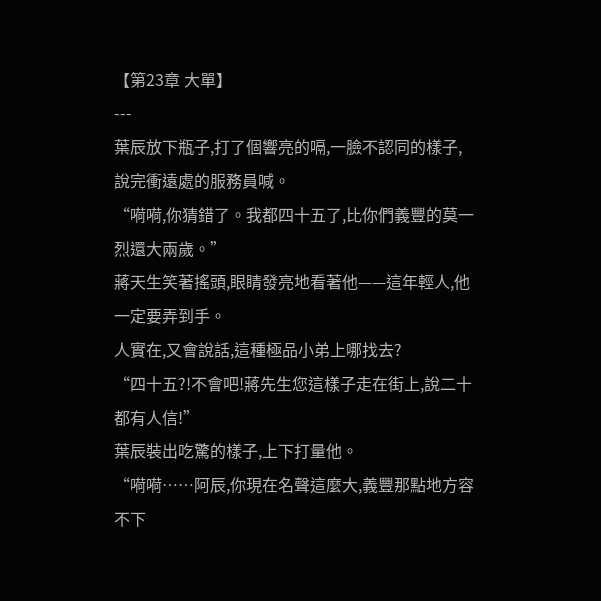【第23章 大單】
---
葉辰放下瓶子,打了個響亮的嗝,一臉不認同的樣子,說完衝遠處的服務員喊。
“嗬嗬,你猜錯了。我都四十五了,比你們義豐的莫一烈還大兩歲。”
蔣天生笑著搖頭,眼睛發亮地看著他——這年輕人,他一定要弄到手。
人實在,又會說話,這種極品小弟上哪找去?
“四十五?!不會吧!蔣先生您這樣子走在街上,說二十都有人信!”
葉辰裝出吃驚的樣子,上下打量他。
“嗬嗬……阿辰,你現在名聲這麼大,義豐那點地方容不下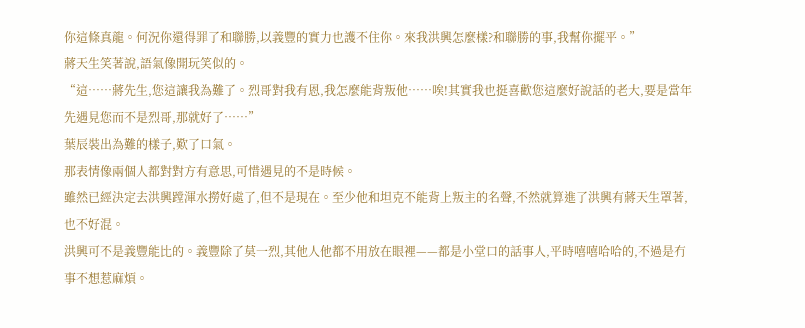你這條真龍。何況你還得罪了和聯勝,以義豐的實力也護不住你。來我洪興怎麼樣?和聯勝的事,我幫你擺平。”
蔣天生笑著說,語氣像開玩笑似的。
“這……蔣先生,您這讓我為難了。烈哥對我有恩,我怎麼能背叛他……唉!其實我也挺喜歡您這麼好說話的老大,要是當年先遇見您而不是烈哥,那就好了……”
葉辰裝出為難的樣子,歎了口氣。
那表情像兩個人都對對方有意思,可惜遇見的不是時候。
雖然已經決定去洪興蹚渾水撈好處了,但不是現在。至少他和坦克不能背上叛主的名聲,不然就算進了洪興有蔣天生罩著,也不好混。
洪興可不是義豐能比的。義豐除了莫一烈,其他人他都不用放在眼裡——都是小堂口的話事人,平時嘻嘻哈哈的,不過是冇事不想惹麻煩。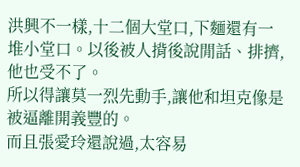洪興不一樣,十二個大堂口,下麵還有一堆小堂口。以後被人揹後說閒話、排擠,他也受不了。
所以得讓莫一烈先動手,讓他和坦克像是被逼離開義豐的。
而且張愛玲還說過,太容易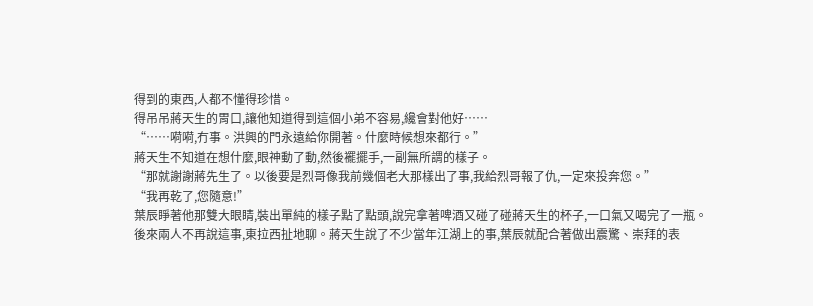得到的東西,人都不懂得珍惜。
得吊吊蔣天生的胃口,讓他知道得到這個小弟不容易,纔會對他好……
“……嗬嗬,冇事。洪興的門永遠給你開著。什麼時候想來都行。”
蔣天生不知道在想什麼,眼神動了動,然後襬擺手,一副無所謂的樣子。
“那就謝謝蔣先生了。以後要是烈哥像我前幾個老大那樣出了事,我給烈哥報了仇,一定來投奔您。”
“我再乾了,您隨意!”
葉辰睜著他那雙大眼睛,裝出單純的樣子點了點頭,說完拿著啤酒又碰了碰蔣天生的杯子,一口氣又喝完了一瓶。
後來兩人不再說這事,東拉西扯地聊。蔣天生說了不少當年江湖上的事,葉辰就配合著做出震驚、崇拜的表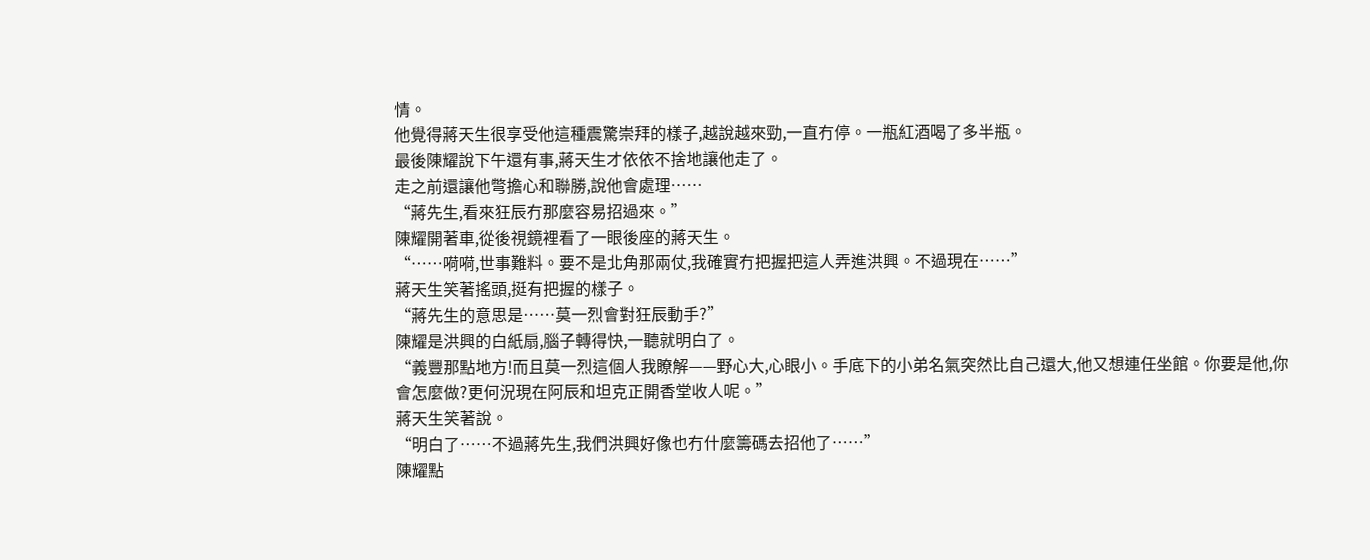情。
他覺得蔣天生很享受他這種震驚崇拜的樣子,越說越來勁,一直冇停。一瓶紅酒喝了多半瓶。
最後陳耀說下午還有事,蔣天生才依依不捨地讓他走了。
走之前還讓他彆擔心和聯勝,說他會處理……
“蔣先生,看來狂辰冇那麼容易招過來。”
陳耀開著車,從後視鏡裡看了一眼後座的蔣天生。
“……嗬嗬,世事難料。要不是北角那兩仗,我確實冇把握把這人弄進洪興。不過現在……”
蔣天生笑著搖頭,挺有把握的樣子。
“蔣先生的意思是……莫一烈會對狂辰動手?”
陳耀是洪興的白紙扇,腦子轉得快,一聽就明白了。
“義豐那點地方!而且莫一烈這個人我瞭解——野心大,心眼小。手底下的小弟名氣突然比自己還大,他又想連任坐館。你要是他,你會怎麼做?更何況現在阿辰和坦克正開香堂收人呢。”
蔣天生笑著說。
“明白了……不過蔣先生,我們洪興好像也冇什麼籌碼去招他了……”
陳耀點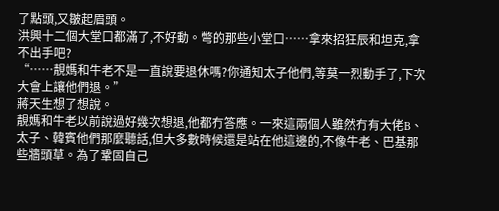了點頭,又皺起眉頭。
洪興十二個大堂口都滿了,不好動。彆的那些小堂口……拿來招狂辰和坦克,拿不出手吧?
“……靚媽和牛老不是一直說要退休嗎?你通知太子他們,等莫一烈動手了,下次大會上讓他們退。”
蔣天生想了想說。
靚媽和牛老以前說過好幾次想退,他都冇答應。一來這兩個人雖然冇有大佬B、太子、韓賓他們那麼聽話,但大多數時候還是站在他這邊的,不像牛老、巴基那些牆頭草。為了鞏固自己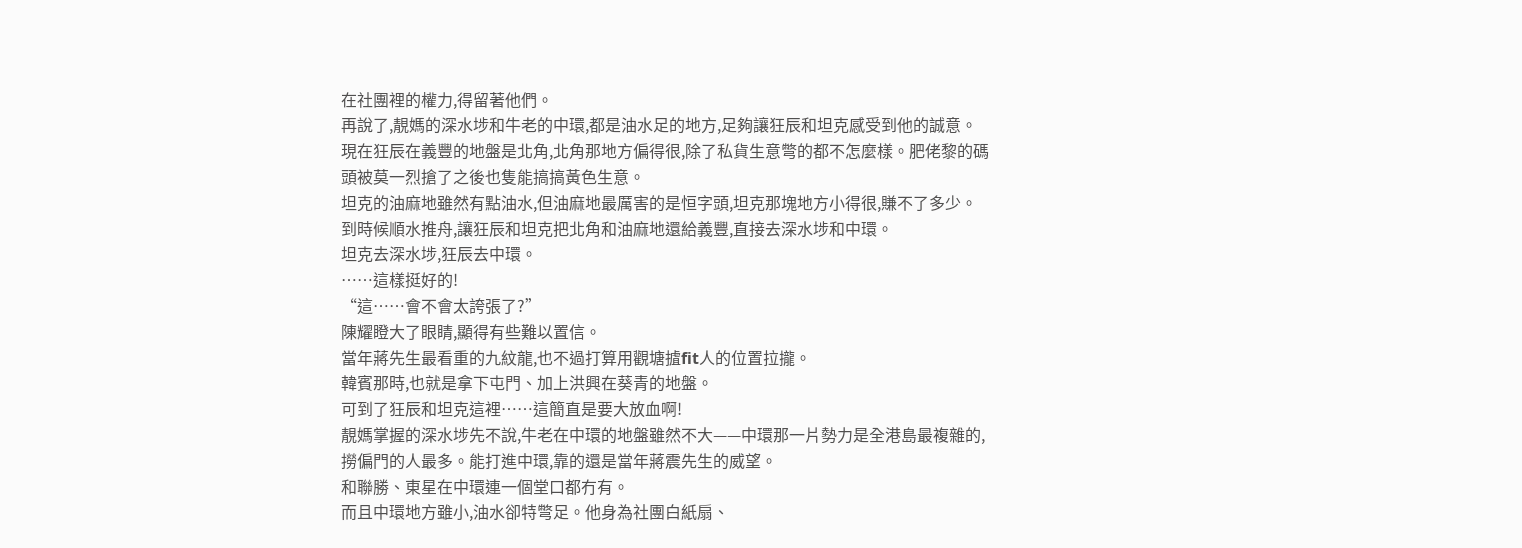在社團裡的權力,得留著他們。
再說了,靚媽的深水埗和牛老的中環,都是油水足的地方,足夠讓狂辰和坦克感受到他的誠意。
現在狂辰在義豐的地盤是北角,北角那地方偏得很,除了私貨生意彆的都不怎麼樣。肥佬黎的碼頭被莫一烈搶了之後也隻能搞搞黃色生意。
坦克的油麻地雖然有點油水,但油麻地最厲害的是恒字頭,坦克那塊地方小得很,賺不了多少。
到時候順水推舟,讓狂辰和坦克把北角和油麻地還給義豐,直接去深水埗和中環。
坦克去深水埗,狂辰去中環。
……這樣挺好的!
“這……會不會太誇張了?”
陳耀瞪大了眼睛,顯得有些難以置信。
當年蔣先生最看重的九紋龍,也不過打算用觀塘摣fit人的位置拉攏。
韓賓那時,也就是拿下屯門、加上洪興在葵青的地盤。
可到了狂辰和坦克這裡……這簡直是要大放血啊!
靚媽掌握的深水埗先不說,牛老在中環的地盤雖然不大——中環那一片勢力是全港島最複雜的,撈偏門的人最多。能打進中環,靠的還是當年蔣震先生的威望。
和聯勝、東星在中環連一個堂口都冇有。
而且中環地方雖小,油水卻特彆足。他身為社團白紙扇、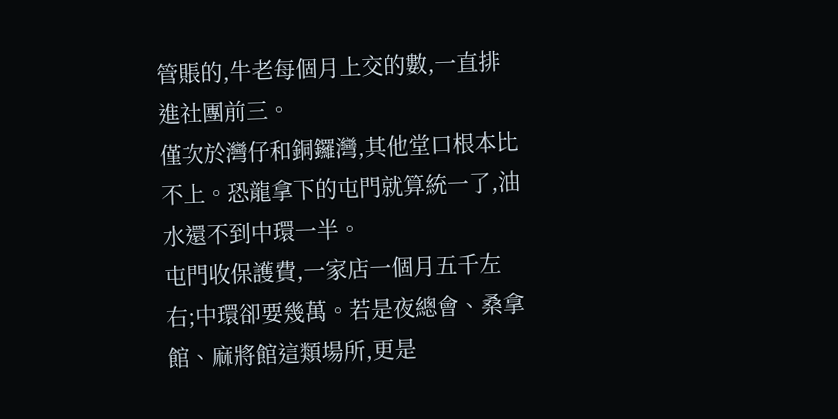管賬的,牛老每個月上交的數,一直排進社團前三。
僅次於灣仔和銅鑼灣,其他堂口根本比不上。恐龍拿下的屯門就算統一了,油水還不到中環一半。
屯門收保護費,一家店一個月五千左右;中環卻要幾萬。若是夜總會、桑拿館、麻將館這類場所,更是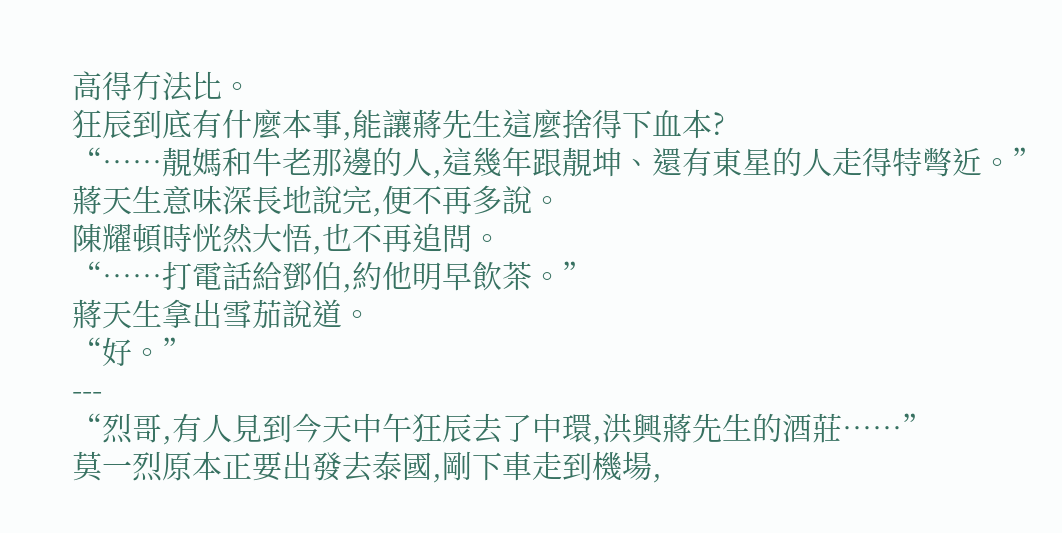高得冇法比。
狂辰到底有什麼本事,能讓蔣先生這麼捨得下血本?
“……靚媽和牛老那邊的人,這幾年跟靚坤、還有東星的人走得特彆近。”
蔣天生意味深長地說完,便不再多說。
陳耀頓時恍然大悟,也不再追問。
“……打電話給鄧伯,約他明早飲茶。”
蔣天生拿出雪茄說道。
“好。”
---
“烈哥,有人見到今天中午狂辰去了中環,洪興蔣先生的酒莊……”
莫一烈原本正要出發去泰國,剛下車走到機場,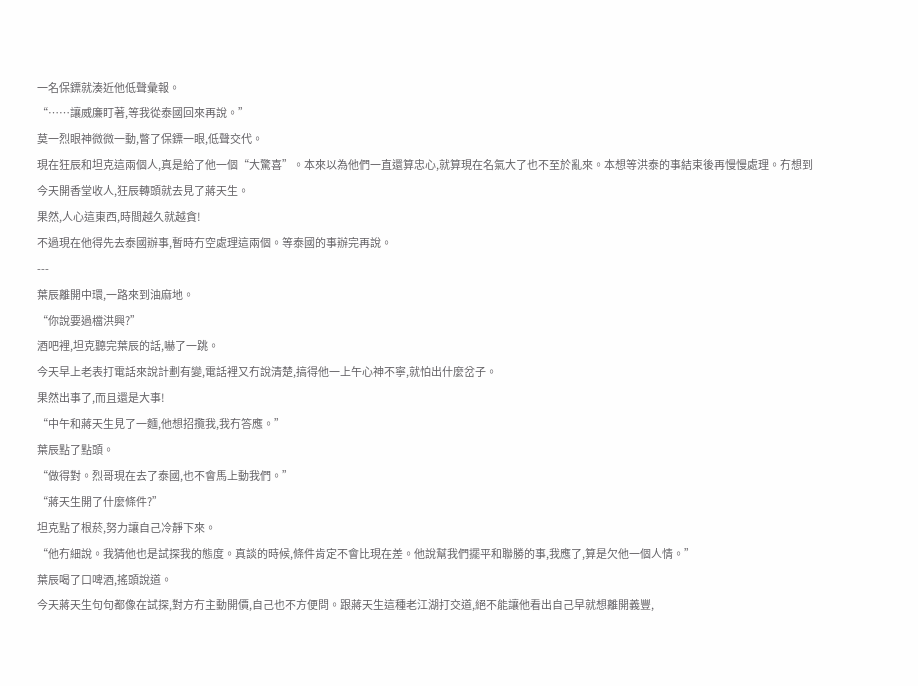一名保鏢就湊近他低聲彙報。
“……讓威廉盯著,等我從泰國回來再說。”
莫一烈眼神微微一動,瞥了保鏢一眼,低聲交代。
現在狂辰和坦克這兩個人,真是給了他一個“大驚喜”。本來以為他們一直還算忠心,就算現在名氣大了也不至於亂來。本想等洪泰的事結束後再慢慢處理。冇想到今天開香堂收人,狂辰轉頭就去見了蔣天生。
果然,人心這東西,時間越久就越貪!
不過現在他得先去泰國辦事,暫時冇空處理這兩個。等泰國的事辦完再說。
---
葉辰離開中環,一路來到油麻地。
“你說要過檔洪興?”
酒吧裡,坦克聽完葉辰的話,嚇了一跳。
今天早上老表打電話來說計劃有變,電話裡又冇說清楚,搞得他一上午心神不寧,就怕出什麼岔子。
果然出事了,而且還是大事!
“中午和蔣天生見了一麵,他想招攬我,我冇答應。”
葉辰點了點頭。
“做得對。烈哥現在去了泰國,也不會馬上動我們。”
“蔣天生開了什麼條件?”
坦克點了根菸,努力讓自己冷靜下來。
“他冇細說。我猜他也是試探我的態度。真談的時候,條件肯定不會比現在差。他說幫我們擺平和聯勝的事,我應了,算是欠他一個人情。”
葉辰喝了口啤酒,搖頭說道。
今天蔣天生句句都像在試探,對方冇主動開價,自己也不方便問。跟蔣天生這種老江湖打交道,絕不能讓他看出自己早就想離開義豐,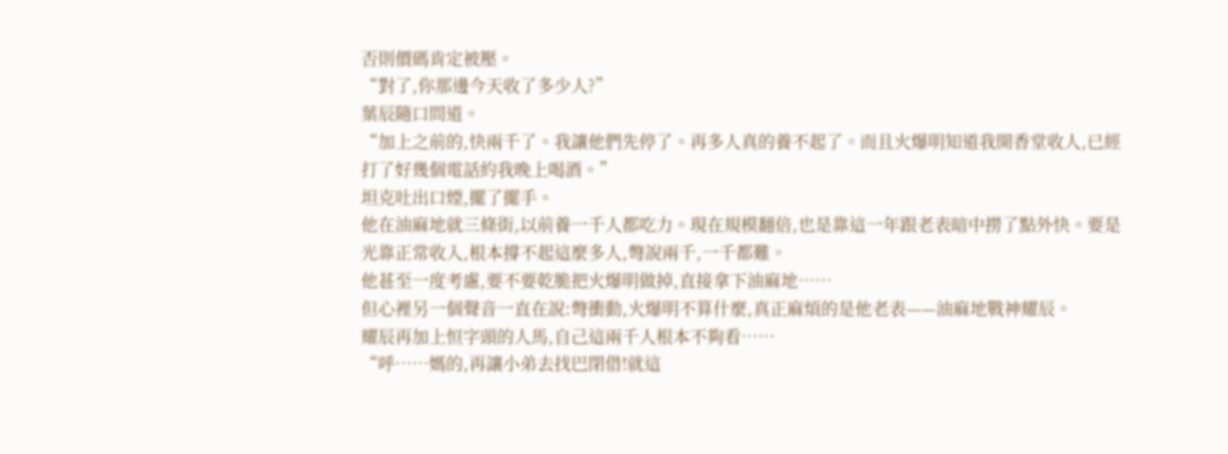否則價碼肯定被壓。
“對了,你那邊今天收了多少人?”
葉辰隨口問道。
“加上之前的,快兩千了。我讓他們先停了。再多人真的養不起了。而且火爆明知道我開香堂收人,已經打了好幾個電話約我晚上喝酒。”
坦克吐出口煙,擺了擺手。
他在油麻地就三條街,以前養一千人都吃力。現在規模翻倍,也是靠這一年跟老表暗中撈了點外快。要是光靠正常收入,根本撐不起這麼多人,彆說兩千,一千都難。
他甚至一度考慮,要不要乾脆把火爆明做掉,直接拿下油麻地……
但心裡另一個聲音一直在說:彆衝動,火爆明不算什麼,真正麻煩的是他老表——油麻地戰神耀辰。
耀辰再加上恒字頭的人馬,自己這兩千人根本不夠看……
“呼……媽的,再讓小弟去找巴閉借!就這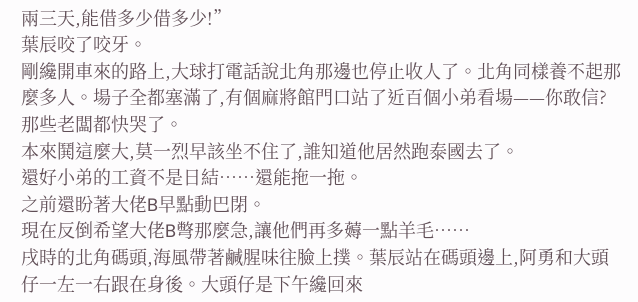兩三天,能借多少借多少!”
葉辰咬了咬牙。
剛纔開車來的路上,大球打電話說北角那邊也停止收人了。北角同樣養不起那麼多人。場子全都塞滿了,有個麻將館門口站了近百個小弟看場——你敢信?那些老闆都快哭了。
本來鬨這麼大,莫一烈早該坐不住了,誰知道他居然跑泰國去了。
還好小弟的工資不是日結……還能拖一拖。
之前還盼著大佬B早點動巴閉。
現在反倒希望大佬B彆那麼急,讓他們再多薅一點羊毛……
戌時的北角碼頭,海風帶著鹹腥味往臉上撲。葉辰站在碼頭邊上,阿勇和大頭仔一左一右跟在身後。大頭仔是下午纔回來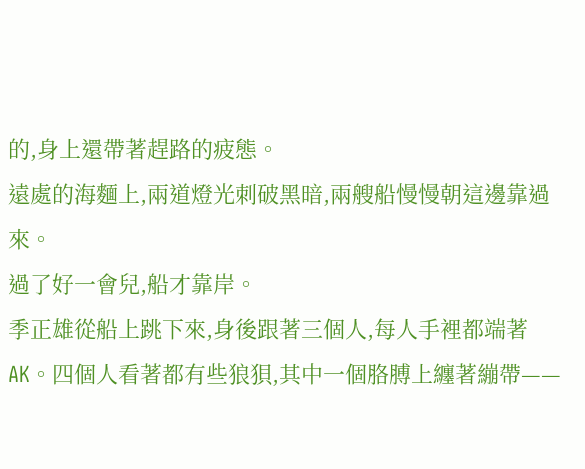的,身上還帶著趕路的疲態。
遠處的海麵上,兩道燈光刺破黑暗,兩艘船慢慢朝這邊靠過來。
過了好一會兒,船才靠岸。
季正雄從船上跳下來,身後跟著三個人,每人手裡都端著AK。四個人看著都有些狼狽,其中一個胳膊上纏著繃帶——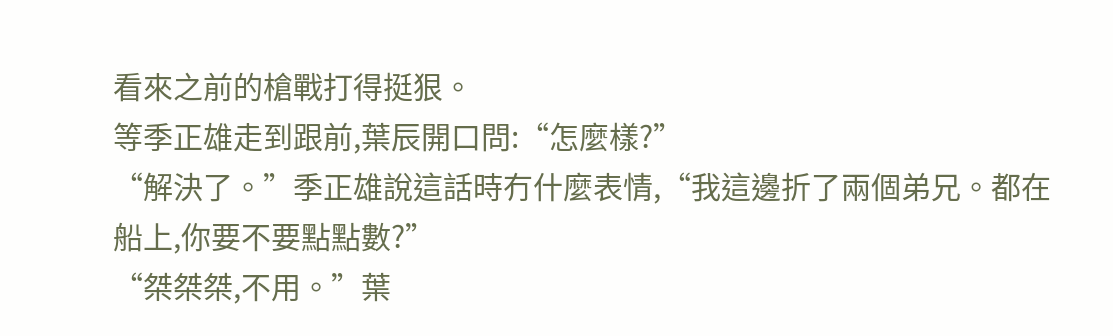看來之前的槍戰打得挺狠。
等季正雄走到跟前,葉辰開口問:“怎麼樣?”
“解決了。”季正雄說這話時冇什麼表情,“我這邊折了兩個弟兄。都在船上,你要不要點點數?”
“桀桀桀,不用。”葉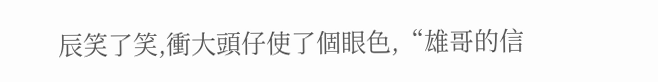辰笑了笑,衝大頭仔使了個眼色,“雄哥的信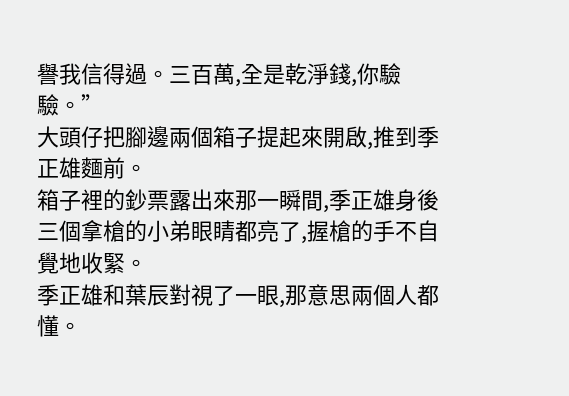譽我信得過。三百萬,全是乾淨錢,你驗驗。”
大頭仔把腳邊兩個箱子提起來開啟,推到季正雄麵前。
箱子裡的鈔票露出來那一瞬間,季正雄身後三個拿槍的小弟眼睛都亮了,握槍的手不自覺地收緊。
季正雄和葉辰對視了一眼,那意思兩個人都懂。